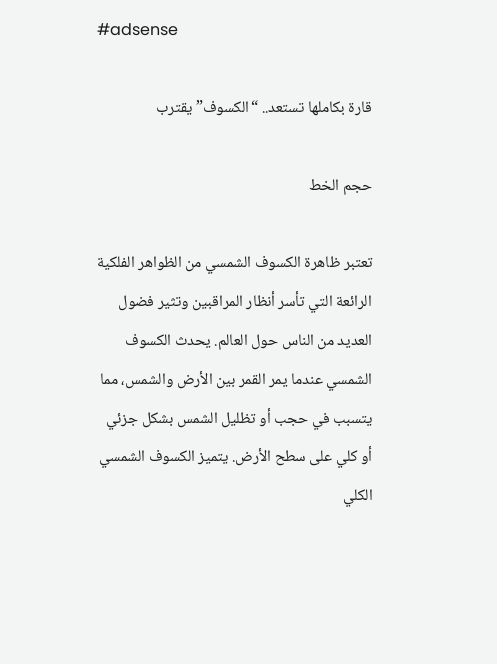#adsense

قارة بكاملها تستعد.. “الكسوف” يقترب

حجم الخط

تعتبر ظاهرة الكسوف الشمسي من الظواهر الفلكية الرائعة التي تأسر أنظار المراقبين وتثير فضول العديد من الناس حول العالم. يحدث الكسوف الشمسي عندما يمر القمر بين الأرض والشمس، مما يتسبب في حجب أو تظليل الشمس بشكل جزئي أو كلي على سطح الأرض. يتميز الكسوف الشمسي الكلي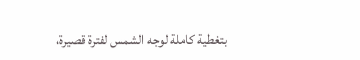بتغطية كاملة لوجه الشمس لفترة قصيرة،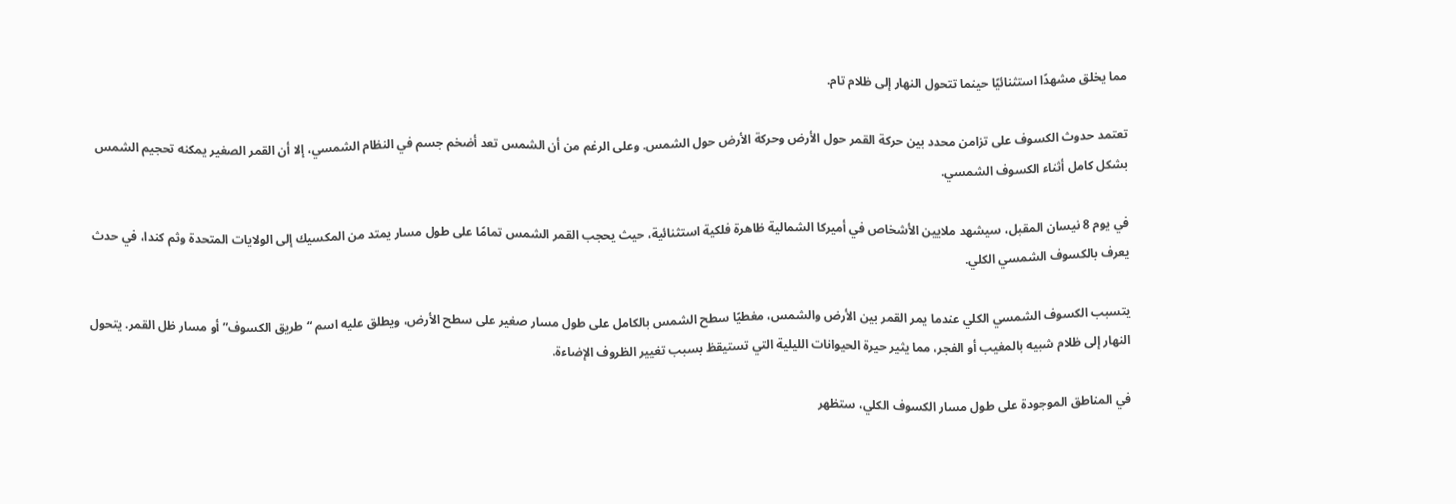مما يخلق مشهدًا استثنائيًا حينما تتحول النهار إلى ظلام تام.

تعتمد حدوث الكسوف على تزامن محدد بين حركة القمر حول الأرض وحركة الأرض حول الشمس. وعلى الرغم من أن الشمس تعد أضخم جسم في النظام الشمسي، إلا أن القمر الصغير يمكنه تحجيم الشمس بشكل كامل أثناء الكسوف الشمسي.

في يوم 8 نيسان المقبل، سيشهد ملايين الأشخاص في أميركا الشمالية ظاهرة فلكية استثنائية، حيث يحجب القمر الشمس تمامًا على طول مسار يمتد من المكسيك إلى الولايات المتحدة وثم كندا، في حدث يعرف بالكسوف الشمسي الكلي.

يتسبب الكسوف الشمسي الكلي عندما يمر القمر بين الأرض والشمس، مغطيًا سطح الشمس بالكامل على طول مسار صغير على سطح الأرض، ويطلق عليه اسم “طريق الكسوف” أو مسار ظل القمر. يتحول النهار إلى ظلام شبيه بالمغيب أو الفجر، مما يثير حيرة الحيوانات الليلية التي تستيقظ بسبب تغيير الظروف الإضاءة.

في المناطق الموجودة على طول مسار الكسوف الكلي، ستظهر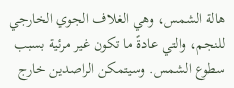هالة الشمس، وهي الغلاف الجوي الخارجي للنجم، والتي عادةً ما تكون غير مرئية بسبب سطوع الشمس. وسيتمكن الراصدين خارج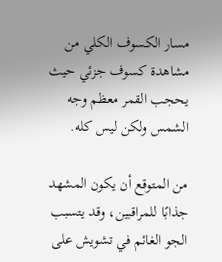مسار الكسوف الكلي من مشاهدة كسوف جزئي حيث يحجب القمر معظم وجه الشمس ولكن ليس كله.

من المتوقع أن يكون المشهد جذابًا للمراقبين، وقد يتسبب الجو الغائم في تشويش على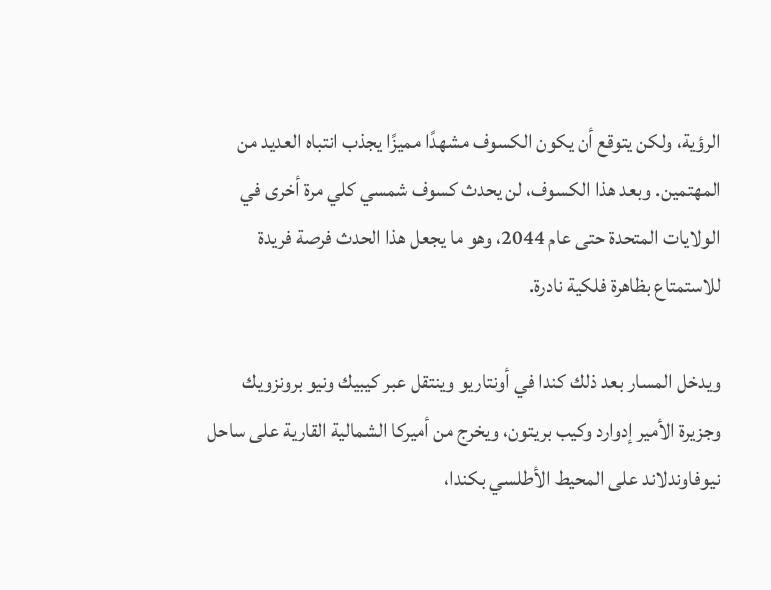الرؤية، ولكن يتوقع أن يكون الكسوف مشهدًا مميزًا يجذب انتباه العديد من المهتمين. وبعد هذا الكسوف، لن يحدث كسوف شمسي كلي مرة أخرى في الولايات المتحدة حتى عام 2044، وهو ما يجعل هذا الحدث فرصة فريدة للاستمتاع بظاهرة فلكية نادرة.

ويدخل المسار بعد ذلك كندا في أونتاريو وينتقل عبر كيبيك ونيو برونزويك وجزيرة الأمير إدوارد وكيب بريتون، ويخرج من أميركا الشمالية القارية على ساحل نيوفاوندلاند على المحيط الأطلسي بكندا،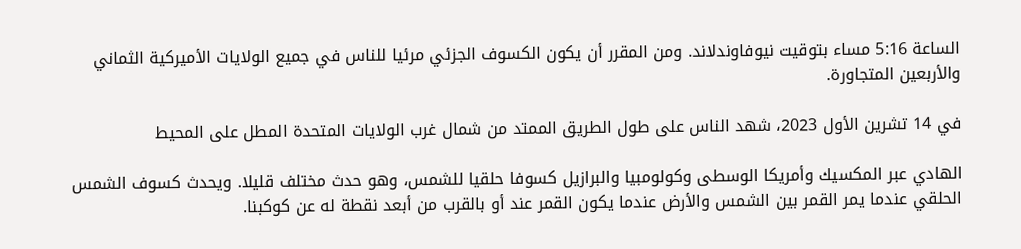الساعة 5:16 مساء بتوقيت نيوفاوندلاند. ومن المقرر أن يكون الكسوف الجزئي مرئيا للناس في جميع الولايات الأميركية الثماني والأربعين المتجاورة.

في 14 تشرين الأول 2023، شهد الناس على طول الطريق الممتد من شمال غرب الولايات المتحدة المطل على المحيط

الهادي عبر المكسيك وأمريكا الوسطى وكولومبيا والبرازيل كسوفا حلقيا للشمس، وهو حدث مختلف قليلا. ويحدث كسوف الشمس الحلقي عندما يمر القمر بين الشمس والأرض عندما يكون القمر عند أو بالقرب من أبعد نقطة له عن كوكبنا.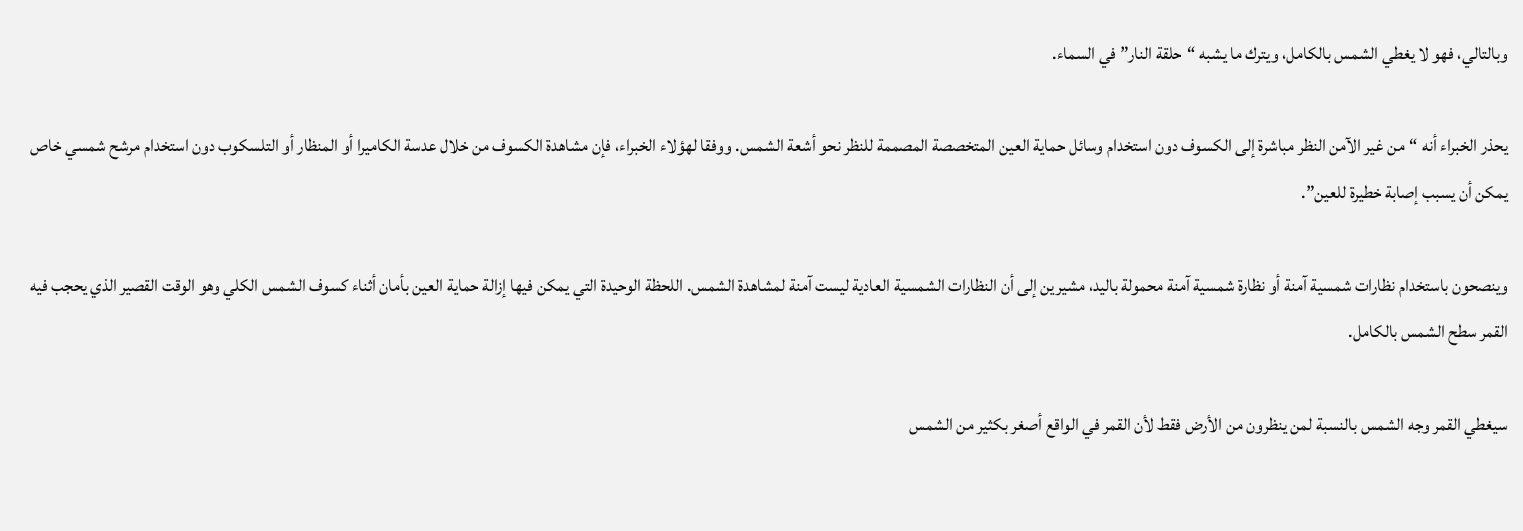وبالتالي، فهو لا يغطي الشمس بالكامل، ويترك ما يشبه “حلقة النار” في السماء.

يحذر الخبراء أنه “من غير الآمن النظر مباشرة إلى الكسوف دون استخدام وسائل حماية العين المتخصصة المصممة للنظر نحو أشعة الشمس. ووفقا لهؤلاء الخبراء، فإن مشاهدة الكسوف من خلال عدسة الكاميرا أو المنظار أو التلسكوب دون استخدام مرشح شمسي خاص يمكن أن يسبب إصابة خطيرة للعين”.

وينصحون باستخدام نظارات شمسية آمنة أو نظارة شمسية آمنة محمولة باليد، مشيرين إلى أن النظارات الشمسية العادية ليست آمنة لمشاهدة الشمس. اللحظة الوحيدة التي يمكن فيها إزالة حماية العين بأمان أثناء كسوف الشمس الكلي وهو الوقت القصير الذي يحجب فيه القمر سطح الشمس بالكامل.

سيغطي القمر وجه الشمس بالنسبة لمن ينظرون من الأرض فقط لأن القمر في الواقع أصغر بكثير من الشمس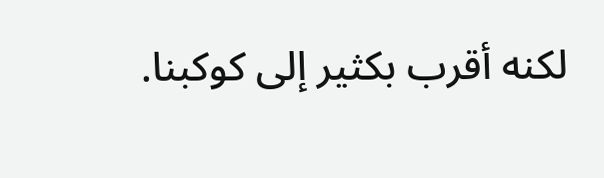لكنه أقرب بكثير إلى كوكبنا.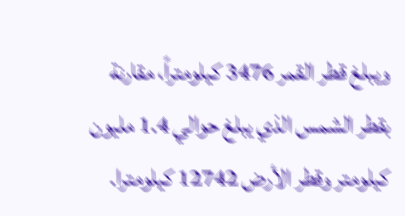ويبلغ قطر القمر 3476 كيلومتراً، مقارنة بقطر الشمس الذي يبلغ حوالي 1.4 مليون كيلومتر وقطر الأرض 12742 كيلومترا.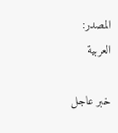المصدر:
العربية

خبر عاجل